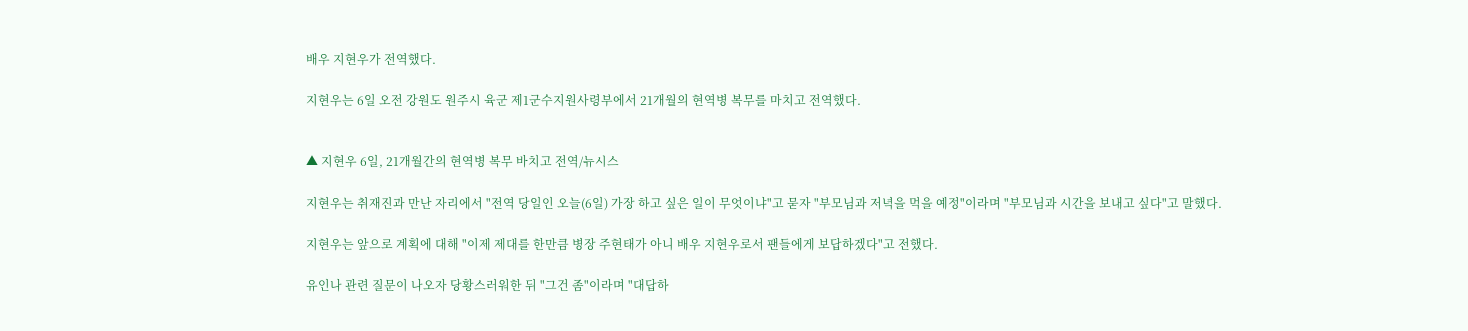배우 지현우가 전역했다.

지현우는 6일 오전 강원도 원주시 육군 제1군수지원사령부에서 21개월의 현역병 복무를 마치고 전역했다.


▲ 지현우 6일, 21개월간의 현역병 복무 바치고 전역/뉴시스

지현우는 취재진과 만난 자리에서 "전역 당일인 오늘(6일) 가장 하고 싶은 일이 무엇이냐"고 묻자 "부모님과 저녁을 먹을 예정"이라며 "부모님과 시간을 보내고 싶다"고 말했다.

지현우는 앞으로 계획에 대해 "이제 제대를 한만큼 병장 주현태가 아니 배우 지현우로서 팬들에게 보답하겠다"고 전했다.

유인나 관련 질문이 나오자 당황스러워한 뒤 "그건 좀"이라며 "대답하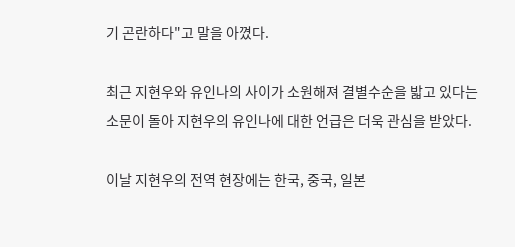기 곤란하다"고 말을 아꼈다.

최근 지현우와 유인나의 사이가 소원해져 결별수순을 밟고 있다는 소문이 돌아 지현우의 유인나에 대한 언급은 더욱 관심을 받았다.

이날 지현우의 전역 현장에는 한국, 중국, 일본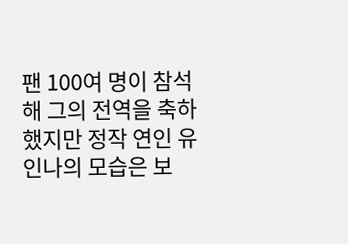팬 100여 명이 참석해 그의 전역을 축하했지만 정작 연인 유인나의 모습은 보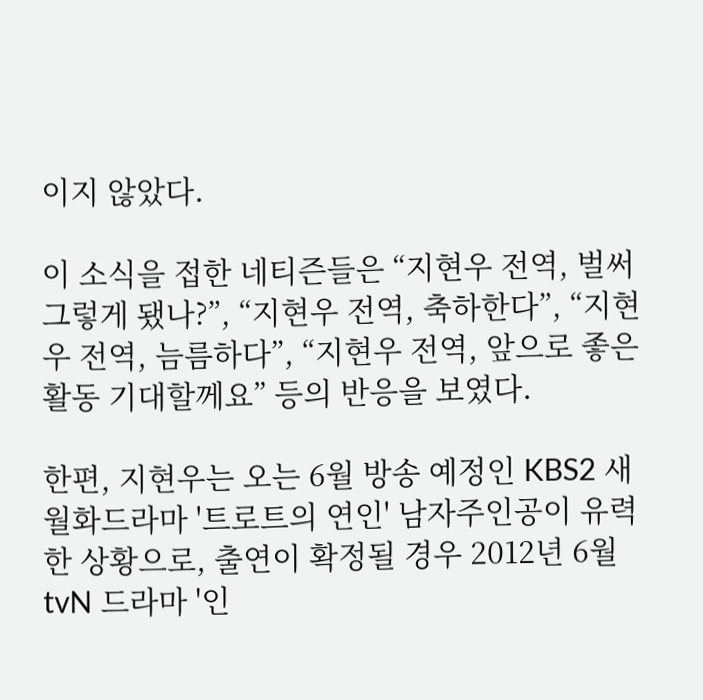이지 않았다.

이 소식을 접한 네티즌들은 “지현우 전역, 벌써 그렇게 됐나?”, “지현우 전역, 축하한다”, “지현우 전역, 늠름하다”, “지현우 전역, 앞으로 좋은 활동 기대할께요” 등의 반응을 보였다.

한편, 지현우는 오는 6월 방송 예정인 KBS2 새 월화드라마 '트로트의 연인' 남자주인공이 유력한 상황으로, 출연이 확정될 경우 2012년 6월 tvN 드라마 '인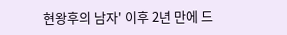현왕후의 남자' 이후 2년 만에 드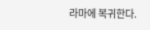라마에 복귀한다.